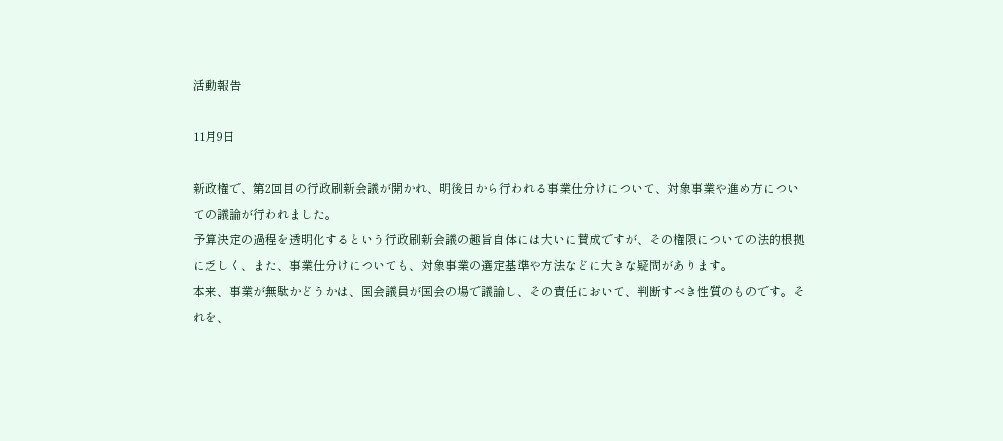活動報告

11月9日

新政権で、第2回目の行政刷新会議が開かれ、明後日から行われる事業仕分けについて、対象事業や進め方についての議論が行われました。
予算決定の過程を透明化するという行政刷新会議の趣旨自体には大いに賛成ですが、その権限についての法的根拠に乏しく、また、事業仕分けについても、対象事業の選定基準や方法などに大きな疑問があります。
本来、事業が無駄かどうかは、国会議員が国会の場で議論し、その責任において、判断すべき性質のものです。それを、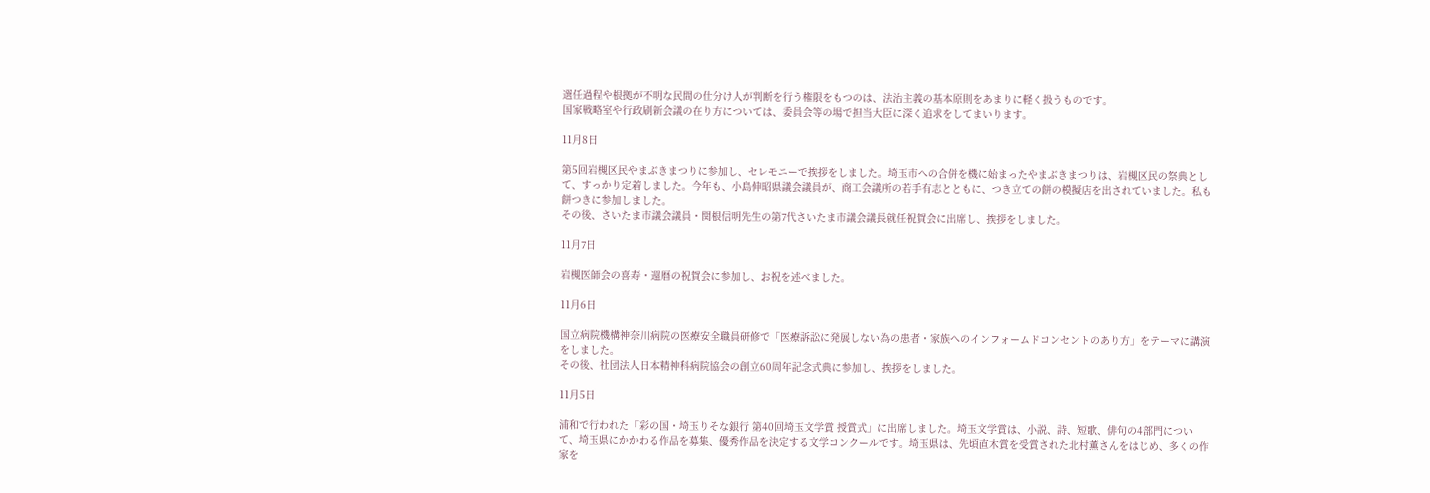選任過程や根拠が不明な民間の仕分け人が判断を行う権限をもつのは、法治主義の基本原則をあまりに軽く扱うものです。
国家戦略室や行政刷新会議の在り方については、委員会等の場で担当大臣に深く追求をしてまいります。

11月8日

第5回岩槻区民やまぶきまつりに参加し、セレモニーで挨拶をしました。埼玉市への合併を機に始まったやまぶきまつりは、岩槻区民の祭典として、すっかり定着しました。今年も、小島伸昭県議会議員が、商工会議所の若手有志とともに、つき立ての餅の模擬店を出されていました。私も餅つきに参加しました。
その後、さいたま市議会議員・関根信明先生の第7代さいたま市議会議長就任祝賀会に出席し、挨拶をしました。

11月7日

岩槻医師会の喜寿・還暦の祝賀会に参加し、お祝を述べました。

11月6日

国立病院機構神奈川病院の医療安全職員研修で「医療訴訟に発展しない為の患者・家族へのインフォームドコンセントのあり方」をテーマに講演をしました。
その後、社団法人日本精神科病院協会の創立60周年記念式典に参加し、挨拶をしました。

11月5日

浦和で行われた「彩の国・埼玉りそな銀行 第40回埼玉文学賞 授賞式」に出席しました。埼玉文学賞は、小説、詩、短歌、俳句の4部門について、埼玉県にかかわる作品を募集、優秀作品を決定する文学コンクールです。埼玉県は、先頃直木賞を受賞された北村薫さんをはじめ、多くの作家を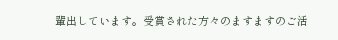輩出しています。受賞された方々のますますのご活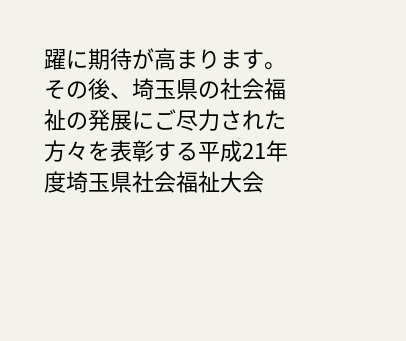躍に期待が高まります。
その後、埼玉県の社会福祉の発展にご尽力された方々を表彰する平成21年度埼玉県社会福祉大会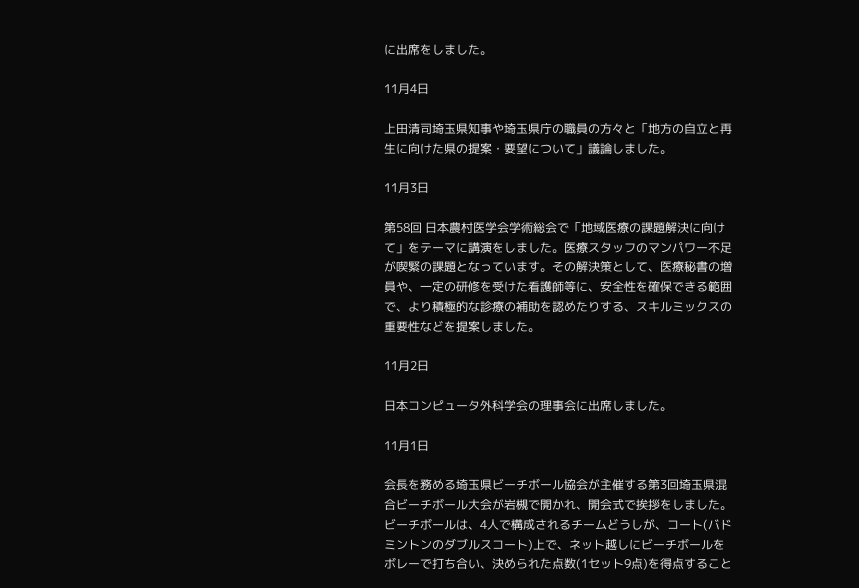に出席をしました。

11月4日

上田清司埼玉県知事や埼玉県庁の職員の方々と「地方の自立と再生に向けた県の提案・要望について」議論しました。

11月3日

第58回 日本農村医学会学術総会で「地域医療の課題解決に向けて」をテーマに講演をしました。医療スタッフのマンパワー不足が喫緊の課題となっています。その解決策として、医療秘書の増員や、一定の研修を受けた看護師等に、安全性を確保できる範囲で、より積極的な診療の補助を認めたりする、スキルミックスの重要性などを提案しました。

11月2日

日本コンピュータ外科学会の理事会に出席しました。

11月1日

会長を務める埼玉県ビーチボール協会が主催する第3回埼玉県混合ビーチボール大会が岩槻で開かれ、開会式で挨拶をしました。
ビーチボールは、4人で構成されるチームどうしが、コート(バドミントンのダブルスコート)上で、ネット越しにビーチボールをボレーで打ち合い、決められた点数(1セット9点)を得点すること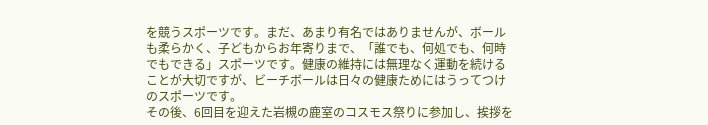を競うスポーツです。まだ、あまり有名ではありませんが、ボールも柔らかく、子どもからお年寄りまで、「誰でも、何処でも、何時でもできる」スポーツです。健康の維持には無理なく運動を続けることが大切ですが、ビーチボールは日々の健康ためにはうってつけのスポーツです。
その後、6回目を迎えた岩槻の鹿室のコスモス祭りに参加し、挨拶を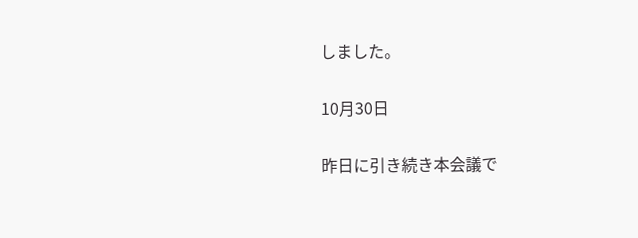しました。

10月30日

昨日に引き続き本会議で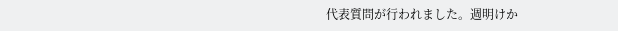代表質問が行われました。週明けか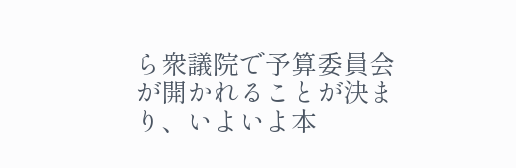ら衆議院で予算委員会が開かれることが決まり、いよいよ本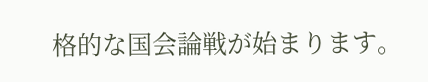格的な国会論戦が始まります。